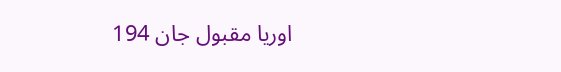اوریا مقبول جان 194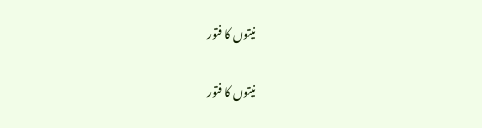نیتوں کا فتور

نیتوں کا فتور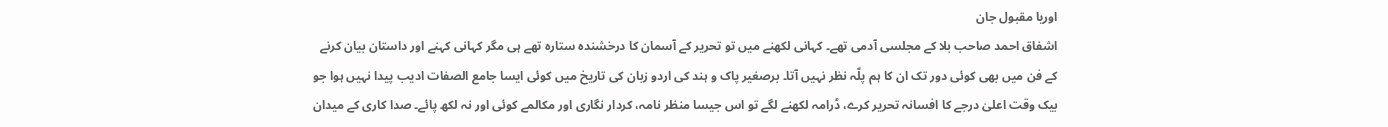اوریا مقبول جان
اشفاق احمد صاحب بلا کے مجلسی آدمی تھے۔ کہانی لکھنے میں تو تحریر کے آسمان کا درخشندہ ستارہ تھے ہی مگر کہانی کہنے اور داستان بیان کرنے کے فن میں بھی کوئی دور تک ان کا ہم پلّہ نظر نہیں آتا۔ برصغیر پاک و ہند کی اردو زبان کی تاریخ میں کوئی ایسا جامع الصفات ادیب پیدا نہیں ہوا جو بیک وقت اعلیٰ درجے کا افسانہ تحریر کرے، ڈرامہ لکھنے لگے تو اس جیسا منظر نامہ، کردار نگاری اور مکالمے کوئی اور نہ لکھ پائے۔ صدا کاری کے میدان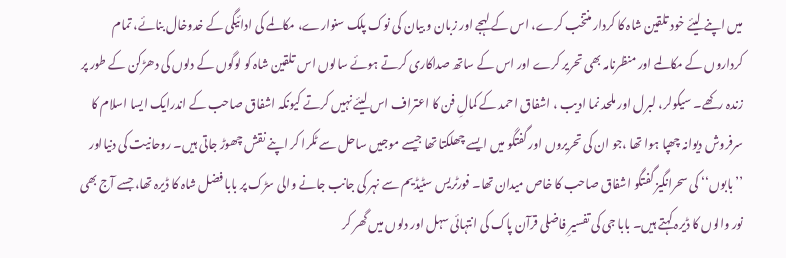میں اپنے لیئے خود تلقین شاہ کا کردار منتخب کرے، اس کے لہجے اور زبان و بیان کی نوک پلک سنوارے، مکالمے کی ادائیگی کے خدوخال بنائے، تمام کرداروں کے مکالمے اور منظرنامہ بھی تحریر کرے اور اس کے ساتھ صداکاری کرتے ہوئے سالوں اس تلقین شاہ کو لوگوں کے دلوں کی دھڑکن کے طور پر زندہ رکھے۔ سیکولر، لبرل اور ملحد نما ادیب ، اشفاق احمد کے کمالِ فن کا اعتراف اس لیئے نہیں کرتے کیونکہ اشفاق صاحب کے اندرایک ایسا اسلام کا سرفروش دیوانہ چھپا ہوا تھا ،جو ان کی تحریروں اور گفتگو میں ایسے چھلکتا تھا جیسے موجیں ساحل سے ٹکرا کر اپنے نقش چھوڑ جاتی ہیں۔ روحانیت کی دنیااور ’’بابوں‘‘ کی سحرانگیز گفتگو اشفاق صاحب کا خاص میدان تھا۔ فورٹریس سٹیڈیم سے نہر کی جانب جانے والی سڑک پر بابا فضل شاہ کا ڈیرہ تھا، جسے آج بھی نور والوں کا ڈیرہ کہتے ہیں۔ بابا جی کی تفسیرِ فاضلی قرآن پاک کی انتہائی سہل اور دلوں میں گھر کر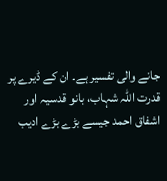جانے والی تفسیر ہے۔ ان کے ڈیرے پر قدرت اللہ شہاب، بانو قدسیہ اور اشفاق احمد جیسے بڑے بڑے ادیب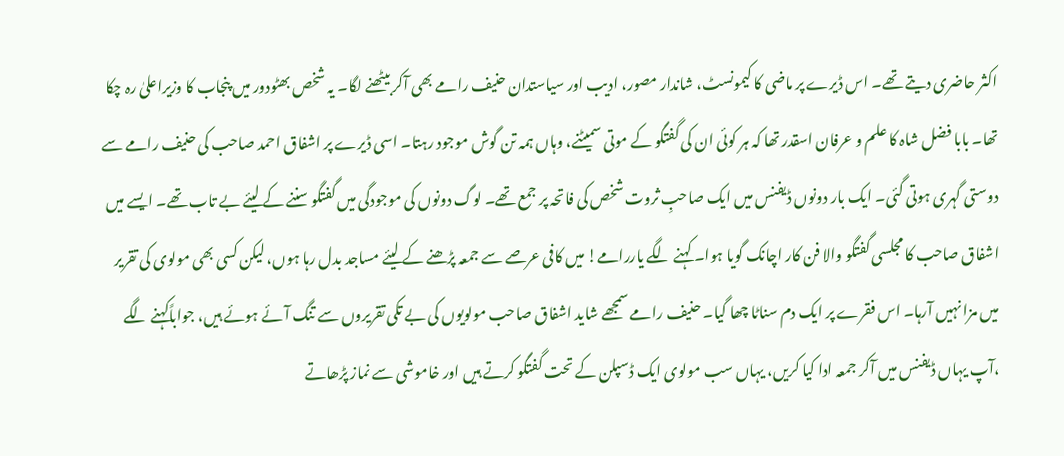اکثر حاضری دیتے تھے۔ اس ڈیرے پر ماضی کا کیمونسٹ، شاندار مصور، ادیب اور سیاستدان حنیف رامے بھی آکر بیٹھنے لگا۔ یہ شخص بھٹودور میں پنجاب کا وزیراعلیٰ رہ چکا تھا۔ بابا فضل شاہ کا علم و عرفان اسقدر تھا کہ ہر کوئی ان کی گفتگو کے موتی سمیٹنے، وہاں ہمہ تن گوش موجود رہتا۔ اسی ڈیرے پر اشفاق احمد صاحب کی حنیف رامے سے دوستی گہری ہوتی گئی۔ ایک بار دونوں ڈیفنس میں ایک صاحبِ ثروت شخص کی فاتحہ پر جمع تھے۔ لوگ دونوں کی موجودگی میں گفتگو سننے کے لیئے بے تاب تھے۔ ایسے میں اشفاق صاحب کا مجلسی گفتگو والا فن کار اچانک گویا ہوا۔ کہنے لگے یاررامے! میں کافی عرصے سے جمعہ پڑھنے کے لیئے مساجد بدل رہا ہوں، لیکن کسی بھی مولوی کی تقریر میں مزا نہیں آرہا۔ اس فقرے پر ایک دم سناٹا چھا گیا۔ حنیف رامے سمجھے شاید اشفاق صاحب مولویوں کی بے تکی تقریروں سے تنگ آئے ہوئے ہیں، جواباًکہنے لگے ،آپ یہاں ڈیفنس میں آکر جمعہ ادا کیا کریں، یہاں سب مولوی ایک ڈسپلن کے تحت گفتگو کرتے ہیں اور خاموشی سے نماز پڑھاتے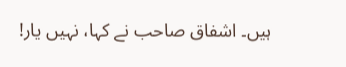ہیں۔ اشفاق صاحب نے کہا، نہیں یار!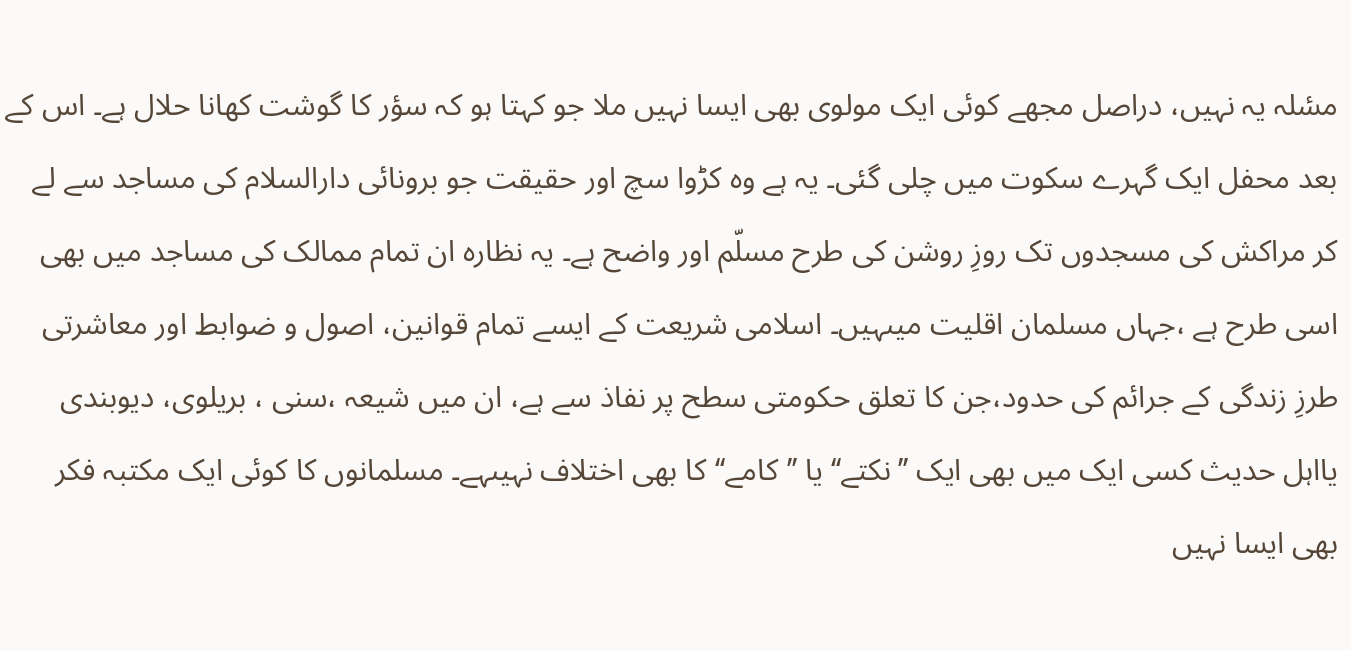مسٔلہ یہ نہیں، دراصل مجھے کوئی ایک مولوی بھی ایسا نہیں ملا جو کہتا ہو کہ سؤر کا گوشت کھانا حلال ہے۔ اس کے بعد محفل ایک گہرے سکوت میں چلی گئی۔ یہ ہے وہ کڑوا سچ اور حقیقت جو برونائی دارالسلام کی مساجد سے لے کر مراکش کی مسجدوں تک روزِ روشن کی طرح مسلّم اور واضح ہے۔ یہ نظارہ ان تمام ممالک کی مساجد میں بھی اسی طرح ہے ،جہاں مسلمان اقلیت میںہیں۔ اسلامی شریعت کے ایسے تمام قوانین، اصول و ضوابط اور معاشرتی طرزِ زندگی کے جرائم کی حدود،جن کا تعلق حکومتی سطح پر نفاذ سے ہے، ان میں شیعہ ،سنی ، بریلوی، دیوبندی یااہل حدیث کسی ایک میں بھی ایک ’’نکتے‘‘ یا ’’کامے‘‘کا بھی اختلاف نہیںہے۔ مسلمانوں کا کوئی ایک مکتبہ فکر بھی ایسا نہیں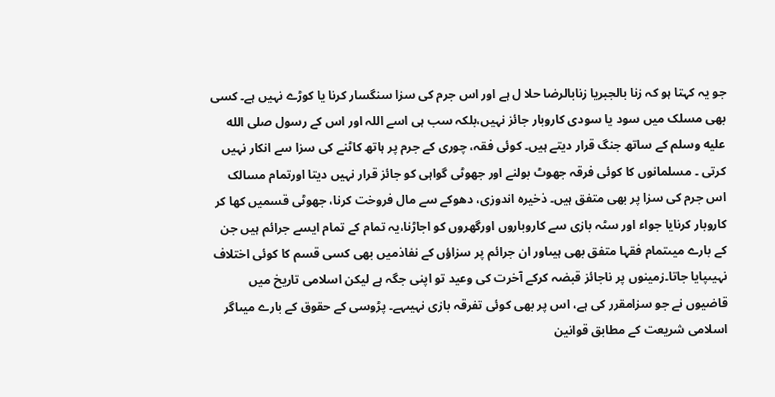جو یہ کہتا ہو کہ زنا بالجبریا زنابالرضا حلا ل ہے اور اس جرم کی سزا سنگسار کرنا یا کوڑے نہیں ہے۔ کسی بھی مسلک میں سود یا سودی کاروبار جائز نہیں،بلکہ سب ہی اسے اللہ اور اس کے رسول صلى الله عليه وسلم کے ساتھ جنگ قرار دیتے ہیں۔ کوئی فقہ، چوری کے جرم پر ہاتھ کاٹنے کی سزا سے انکار نہیں کرتی ۔ مسلمانوں کا کوئی فرقہ جھوٹ بولنے اور جھوٹی گواہی کو جائز قرار نہیں دیتا اورتمام مسالک اس جرم کی سزا پر بھی متفق ہیں۔ ذخیرہ اندوزی، دھوکے سے مال فروخت کرنا، جھوٹی قسمیں کھا کر کاروبار کرنایا جواء اور سٹہ بازی سے کاروباروں اورگھروں کو اجاڑنا،یہ تمام کے تمام ایسے جرائم ہیں جن کے بارے میںتمام فقہا متفق بھی ہیںاور ان جرائم پر سزاؤں کے نفاذمیں بھی کسی قسم کا کوئی اختلاف نہیںپایا جاتا۔زمینوں پر ناجائز قبضہ کرکے آخرت کی وعید تو اپنی جگہ ہے لیکن اسلامی تاریخ میں قاضیوں نے جو سزامقرر کی ہے، اس پر بھی کوئی تفرقہ بازی نہیںہے۔ پڑوسی کے حقوق کے بارے میںاگر اسلامی شریعت کے مطابق قوانین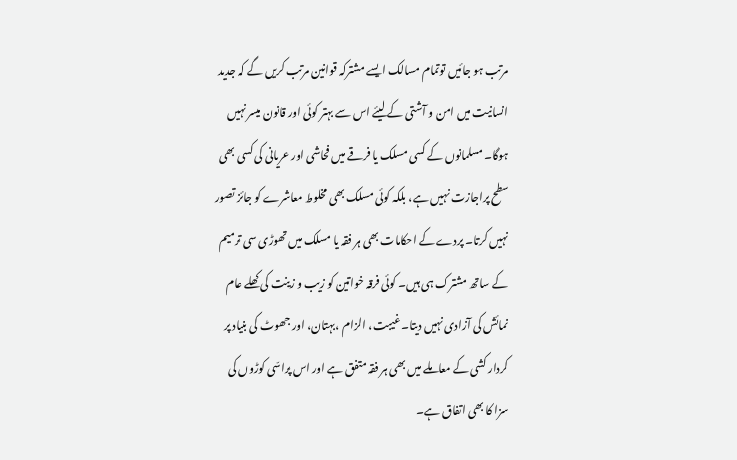مرتب ہو جائیں توتمام مسالک ایسے مشترکہ قوانین مرتب کریں گے کہ جدید انسانیت میں امن و آشتی کے لیئے اس سے بہتر کوئی اور قانون میسر نہیں ہوگا۔ مسلمانوں کے کسی مسلک یا فرقے میں فحاشی اور عریانی کی کسی بھی سطح پراجازت نہیں ہے، بلکہ کوئی مسلک بھی مخلوط معاشرے کو جائز تصور نہیں کرتا۔ پردے کے احکامات بھی ہر فقہ یا مسلک میں تھوڑی سی ترمیم کے ساتھ مشترک ہی ہیں۔ کوئی فرقہ خواتین کو زیب و زینت کی کھلے عام نمائش کی آزادی نہیں دیتا۔ غیبت، الزام ،بہتان، اور جھوٹ کی بنیاد پر کردار کشی کے معاملے میں بھی ہر فقہ متفق ہے اور اس پراسّی کوڑوں کی سزا کا بھی اتفاق ہے۔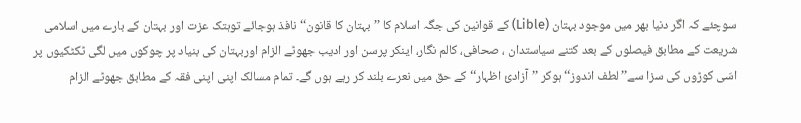سوچئے کہ اگر دنیا بھر میں موجود بہتان (Lible) کے قوانین کی جگہ اسلام کا ’’بہتان کا قانون‘‘نافذ ہوجائے توہتک عزت اور بہتان کے بارے میں اسلامی شریعت کے مطابق فیصلوں کے بعد کتنے سیاستدان ، صحافی، کالم نگار، اینکر پرسن اور ادیب جھوٹے الزام اوربہتان کی بنیاد پر چوکوں میں لگی ٹکٹکیوں پر اسّی کوڑوں کی سزا سے’’ لطف اندوز‘‘ ہوکر ’’آزادیٔ اظہار‘‘ کے حق میں نعرے بلند کر رہے ہوں گے۔ تمام مسالک اپنی اپنی فقہ کے مطابق جھوٹے الزام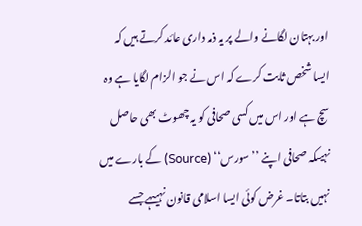اور بہتان لگانے والے پر یہ ذمہ داری عائد کرتے ہیں کہ ایسا شخص ثابت کرے کہ اس نے جو الزام لگایا ہے وہ سچ ہے اور اس میں کسی صحافی کو یہ چھوٹ بھی حاصل نہیںکہ صحافی اپنے ’’سورس‘‘ (Source) کے بارے میں نہیں بتاتا۔ غرض کوئی ایسا اسلامی قانون نہیںہے جسے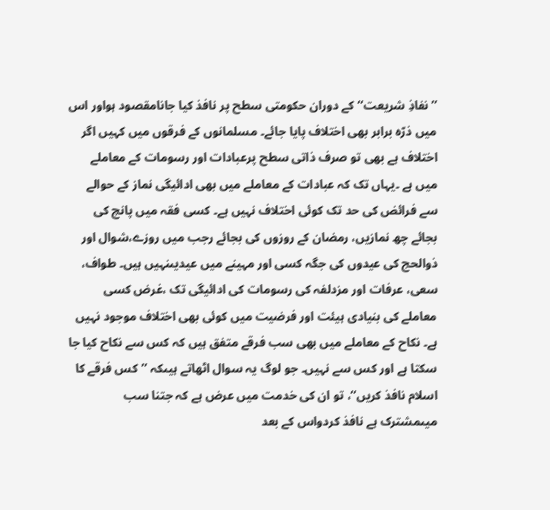’’نفاذِ شریعت‘‘کے دوران حکومتی سطح پر نافذ کیا جانامقصود ہواور اس میں ذرّہ برابر بھی اختلاف پایا جائے۔ مسلمانوں کے فرقوں میں کہیں اگر اختلاف ہے بھی تو صرف ذاتی سطح پرعبادات اور رسومات کے معاملے میں ہے ۔یہاں تک کہ عبادات کے معاملے میں بھی ادائیگی نماز کے حوالے سے فرائض کی حد تک کوئی اختلاف نہیں ہے۔ کسی فقہ میں پانچ کی بجائے چھ نمازیں، رمضان کے روزوں کی بجائے رجب میں روزے،شوال اور ذوالحج کی عیدوں کی جگہ کسی اور مہینے میں عیدیںنہیں ہیں۔ طواف، سعی، عرفات اور مزدلفہ کی رسومات کی ادائیگی تک ،غرض کسی معاملے کی بنیادی ہیئت اور فرضیت میں کوئی بھی اختلاف موجود نہیں ہے۔ نکاح کے معاملے میں بھی سب فرقے متفق ہیں کہ کس سے نکاح کیا جا سکتا ہے اور کس سے نہیں۔ جو لوگ یہ سوال اٹھاتے ہیںکہ ’’کس فرقے کا اسلام نافذ کریں‘‘، تو ان کی خدمت میں عرض ہے کہ جتنا سب میںمشترک ہے نافذ کردواس کے بعد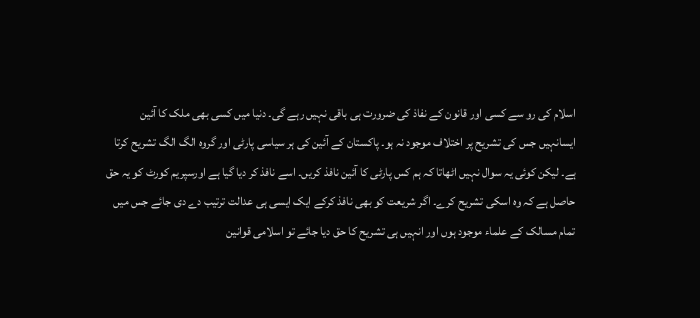اسلام کی رو سے کسی اور قانون کے نفاذ کی ضرورت ہی باقی نہیں رہے گی۔ دنیا میں کسی بھی ملک کا آئین ایسانہیں جس کی تشریح پر اختلاف موجود نہ ہو۔ پاکستان کے آئین کی ہر سیاسی پارٹی اور گروہ الگ الگ تشریح کرتا ہے۔ لیکن کوئی یہ سوال نہیں اٹھاتا کہ ہم کس پارٹی کا آئین نافذ کریں۔ اسے نافذ کر دیا گیا ہے اورسپریم کورٹ کو یہ حق حاصل ہے کہ وہ اسکی تشریح کرے۔ اگر شریعت کو بھی نافذ کرکے ایک ایسی ہی عدالت ترتیب دے دی جائے جس میں تمام مسالک کے علماء موجود ہوں اور انہیں ہی تشریح کا حق دیا جائے تو اسلامی قوانین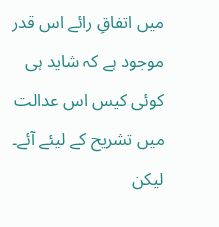میں اتفاقِ رائے اس قدر موجود ہے کہ شاید ہی کوئی کیس اس عدالت میں تشریح کے لیئے آئے۔ لیکن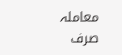معاملہ صرف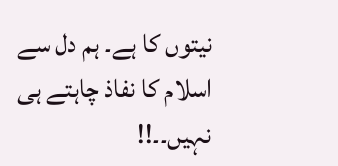نیتوں کا ہے۔ ہم دل سے اسلام کا نفاذ چاہتے ہی نہیں۔۔!!